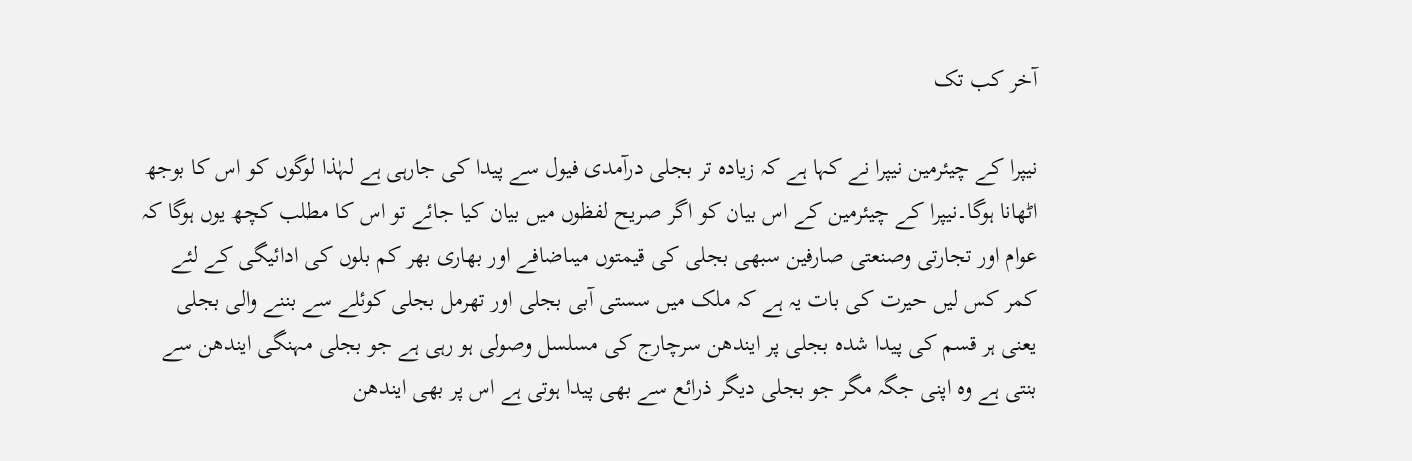آخر کب تک

نیپرا کے چیئرمین نیپرا نے کہا ہے کہ زیادہ تر بجلی درآمدی فیول سے پیدا کی جارہی ہے لہٰذا لوگوں کو اس کا بوجھ اٹھانا ہوگا۔نیپرا کے چیئرمین کے اس بیان کو اگر صریح لفظوں میں بیان کیا جائے تو اس کا مطلب کچھ یوں ہوگا کہ عوام اور تجارتی وصنعتی صارفین سبھی بجلی کی قیمتوں میںاضافے اور بھاری بھر کم بلوں کی ادائیگی کے لئے کمر کس لیں حیرت کی بات یہ ہے کہ ملک میں سستی آبی بجلی اور تھرمل بجلی کوئلے سے بننے والی بجلی یعنی ہر قسم کی پیدا شدہ بجلی پر ایندھن سرچارج کی مسلسل وصولی ہو رہی ہے جو بجلی مہنگی ایندھن سے بنتی ہے وہ اپنی جگہ مگر جو بجلی دیگر ذرائع سے بھی پیدا ہوتی ہے اس پر بھی ایندھن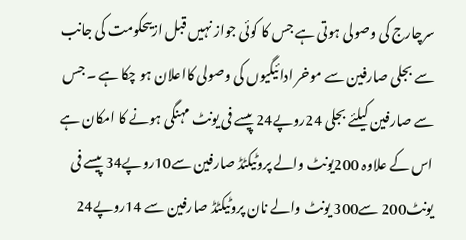سرچارج کی وصولی ہوتی ہے جس کا کوئی جواز نہیں قبل ازیںحکومت کی جانب سے بجلی صارفین سے موخر ادائیگیوں کی وصولی کااعلان ہو چکا ہے ۔ جس سے صارفین کیلئے بجلی 24روپے24 پیسے فی یونٹ مہنگی ہونے کا امکان ہے اس کے علاوہ 200یونٹ والے پروٹیکٹڈ صارفین سے10روپے34 پیسے فی یونٹ200 سے300 یونٹ والے نان پروٹیکٹڈ صارفین سے 14روپے24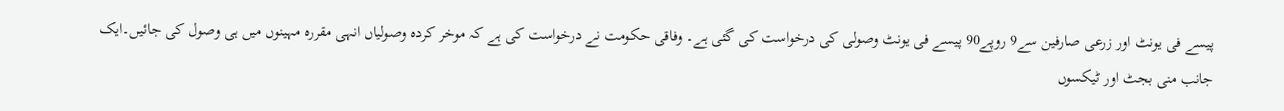پیسے فی یونٹ اور زرعی صارفین سے9 روپے90 پیسے فی یونٹ وصولی کی درخواست کی گئی ہے۔ وفاقی حکومت نے درخواست کی ہے کہ موخر کردہ وصولیاں انہی مقررہ مہینوں میں ہی وصول کی جائیں۔ایک جانب منی بجٹ اور ٹیکسوں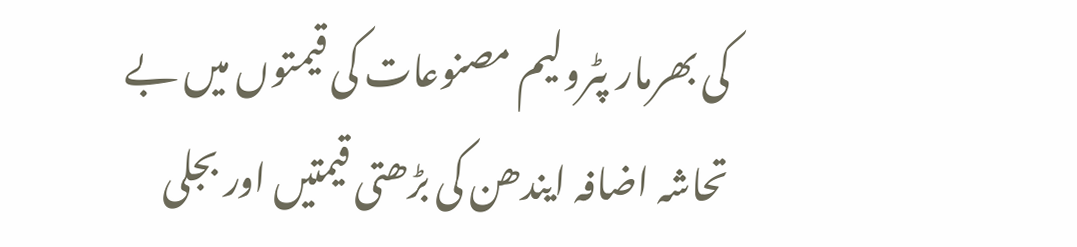کی بھرمار پٹرولیم مصنوعات کی قیمتوں میں بے تحاشہ اضافہ ایندھن کی بڑھتی قیمتیں اور بجلی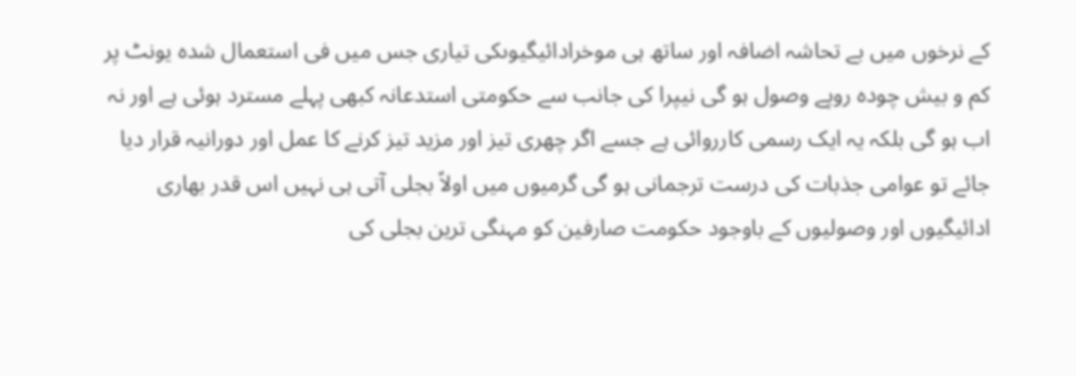کے نرخوں میں بے تحاشہ اضافہ اور ساتھ ہی موخرادائیگیوںکی تیاری جس میں فی استعمال شدہ یونٹ پر کم و بیش چودہ روپے وصول ہو گی نیپرا کی جانب سے حکومتی استدعانہ کبھی پہلے مسترد ہوئی ہے اور نہ اب ہو گی بلکہ یہ ایک رسمی کارروائی ہے جسے اگر چھری تیز اور مزید تیز کرنے کا عمل اور دورانیہ قرار دیا جائے تو عوامی جذبات کی درست ترجمانی ہو گی گرمیوں میں اولاً بجلی آتی ہی نہیں اس قدر بھاری ادائیگیوں اور وصولیوں کے باوجود حکومت صارفین کو مہنگی ترین بجلی کی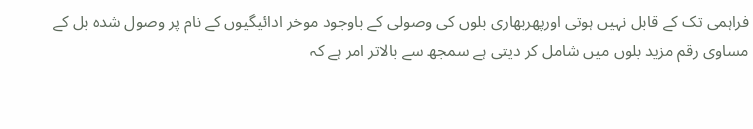فراہمی تک کے قابل نہیں ہوتی اورپھربھاری بلوں کی وصولی کے باوجود موخر ادائیگیوں کے نام پر وصول شدہ بل کے مساوی رقم مزید بلوں میں شامل کر دیتی ہے سمجھ سے بالاتر امر ہے کہ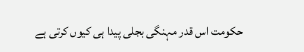حکومت اس قدر مہنگی بجلی پیدا ہی کیوں کرتی ہے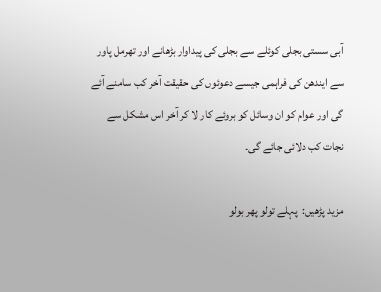آبی سستی بجلی کوئلے سے بجلی کی پیداوار بڑھانے اور تھرمل پاور سے ایندھن کی فراہمی جیسے دعوئوں کی حقیقت آخر کب سامنے آئے گی اور عوام کو ان وسائل کو بروئے کار لا کر آخر اس مشکل سے نجات کب دلائی جائے گی۔

مزید پڑھیں:  پہلے تولو پھر بولو